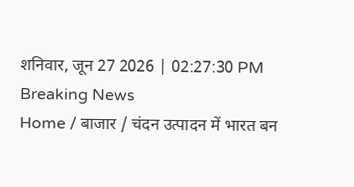शनिवार, जून 27 2026 | 02:27:30 PM
Breaking News
Home / बाजार / चंदन उत्पादन में भारत बन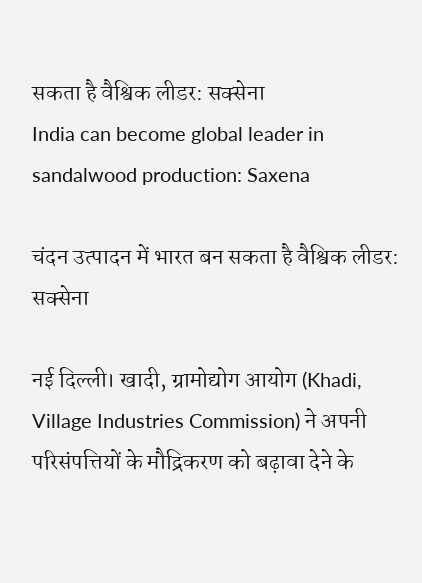सकता है वैश्विक लीडर: सक्सेना
India can become global leader in sandalwood production: Saxena

चंदन उत्पादन में भारत बन सकता है वैश्विक लीडर: सक्सेना

नई दिल्ली। खादी, ग्रामोद्योग आयोग (Khadi, Village Industries Commission) ने अपनी परिसंपत्तियों के मौद्रिकरण को बढ़ावा देने के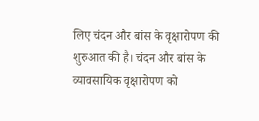लिए चंदन और बांस के वृक्षारोपण की शुरुआत की है। चंदन और बांस के व्यावसायिक वृक्षारोपण को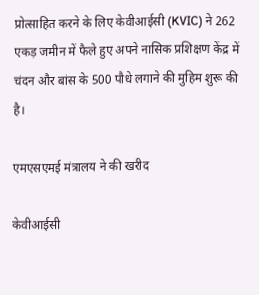प्रोत्साहित करने के लिए केवीआईसी (KVIC) ने 262 एकड़ जमीन में फैले हुए अपने नासिक प्रशिक्षण केंद्र में चंदन और बांस के 500 पौधे लगाने की मुहिम शुरू की है।

एमएसएमई मंत्रालय ने की खरीद

केवीआईसी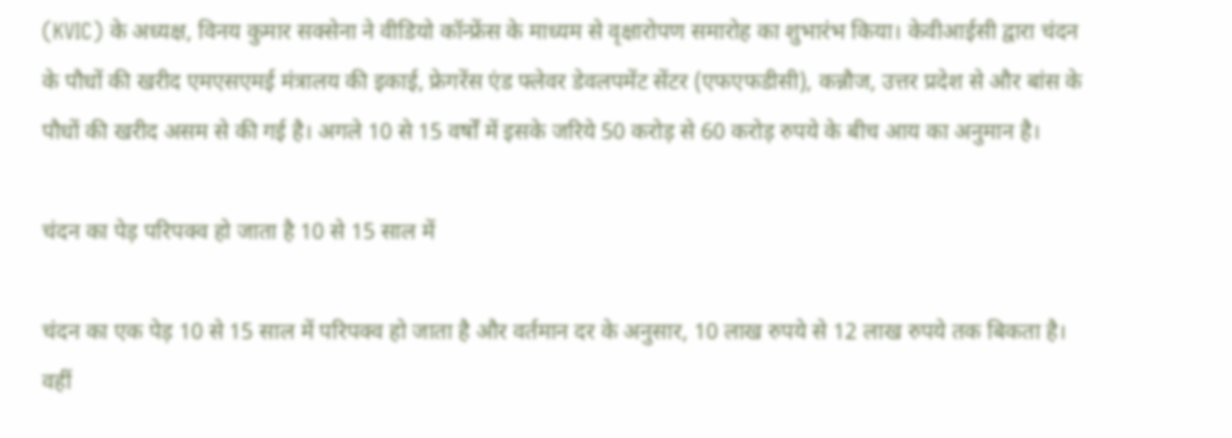(KVIC) के अध्यक्ष, विनय कुमार सक्सेना ने वीडियो कॉन्फ्रेंस के माध्यम से वृक्षारोपण समारोह का शुभारंभ किया। केवीआईसी द्वारा चंदन के पौधों की खरीद एमएसएमई मंत्रालय की इकाई, फ्रेगरेंस एंड फ्लेवर डेवलपमेंट सेंटर (एफएफडीसी), कन्नौज, उत्तर प्रदेश से और बांस के पौधों की खरीद असम से की गई है। अगले 10 से 15 वर्षों में इसके जरिये 50 करोड़ से 60 करोड़ रुपये के बीच आय का अनुमान है।

चंदन का पेड़ परिपक्व हो जाता है 10 से 15 साल में

चंदन का एक पेड़ 10 से 15 साल में परिपक्व हो जाता है और वर्तमान दर के अनुसार, 10 लाख रुपये से 12 लाख रुपये तक बिकता है। वहीं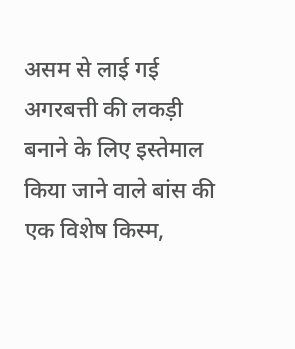असम से लाई गई अगरबत्ती की लकड़ी बनाने के लिए इस्तेमाल किया जाने वाले बांस की एक विशेष किस्म,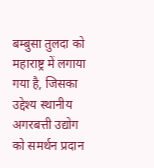बम्बुसा तुलदा को महाराष्ट्र में लगाया गया है, जिसका उद्देश्य स्थानीय अगरबत्ती उद्योग को समर्थन प्रदान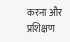करना और प्रशिक्षण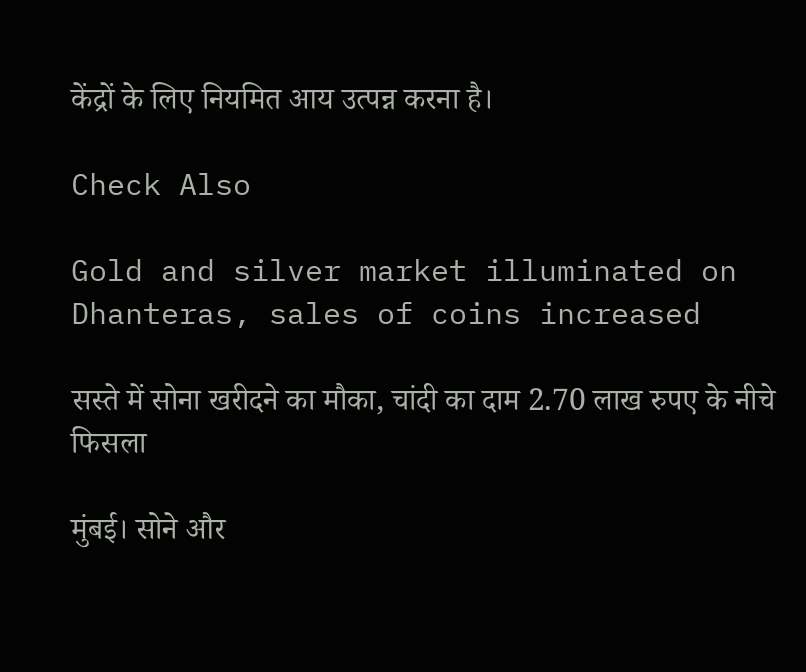केंद्रों के लिए नियमित आय उत्पन्न करना है।

Check Also

Gold and silver market illuminated on Dhanteras, sales of coins increased

सस्ते में सोना खरीदने का मौका, चांदी का दाम 2.70 लाख रुपए के नीचे फिसला

मुंबई। सोने और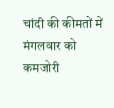चांदी की कीमतों में मंगलवार को कमजोरी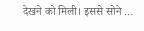देखने को मिली। इससे सोने …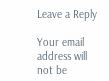Leave a Reply

Your email address will not be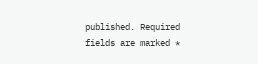published. Required fields are marked *